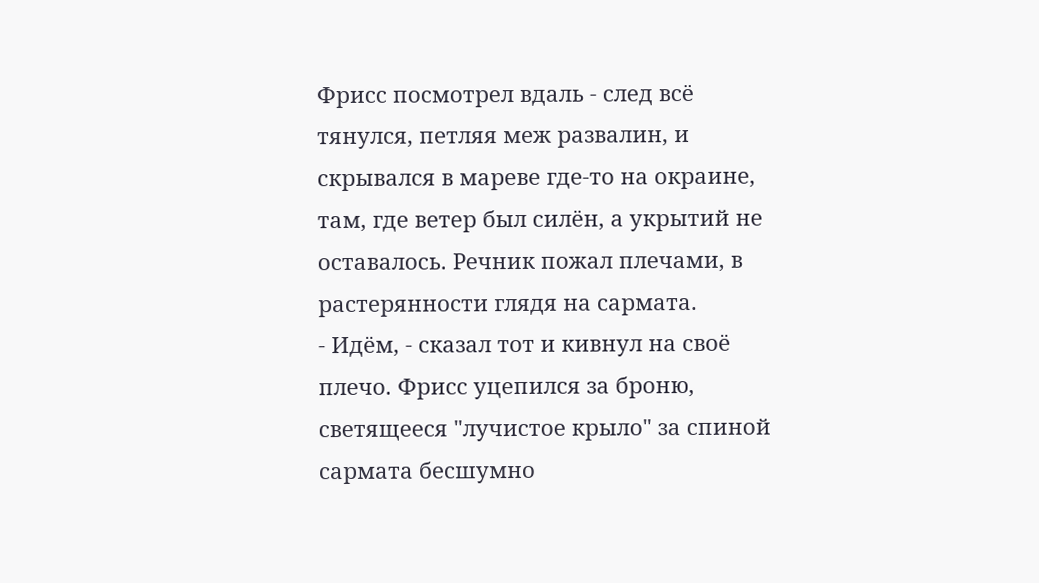Фрисс посмотрел вдаль - след всё тянулся, петляя меж развалин, и скрывался в мареве где-то на окраине, там, где ветер был силён, а укрытий не оставалось. Речник пожал плечами, в растерянности глядя на сармата.
- Идём, - сказал тот и кивнул на своё плечо. Фрисс уцепился за броню, светящееся "лучистое крыло" за спиной сармата бесшумно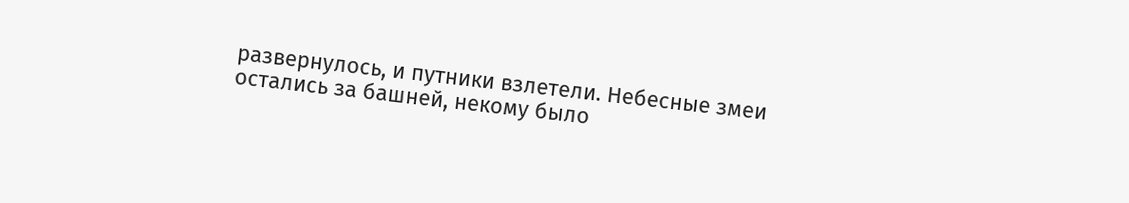развернулось, и путники взлетели. Небесные змеи остались за башней, некому было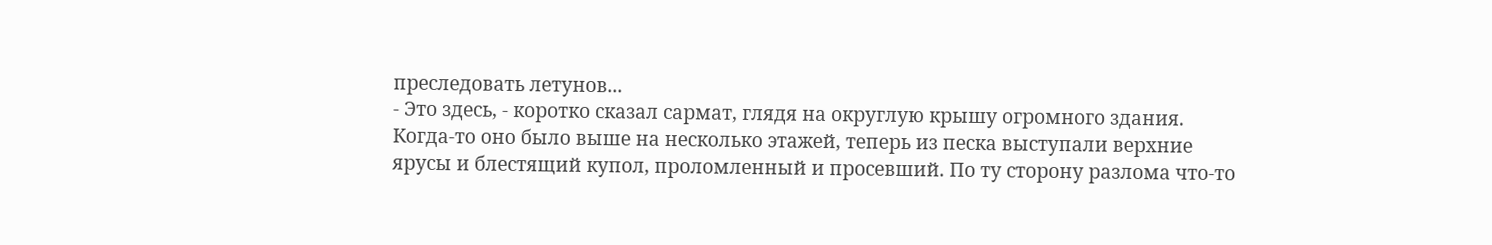преследовать летунов...
- Это здесь, - коротко сказал сармат, глядя на округлую крышу огромного здания. Когда-то оно было выше на несколько этажей, теперь из песка выступали верхние ярусы и блестящий купол, проломленный и просевший. По ту сторону разлома что-то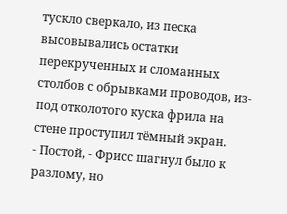тускло сверкало, из песка высовывались остатки перекрученных и сломанных столбов с обрывками проводов, из-под отколотого куска фрила на стене проступил тёмный экран.
- Постой, - Фрисс шагнул было к разлому, но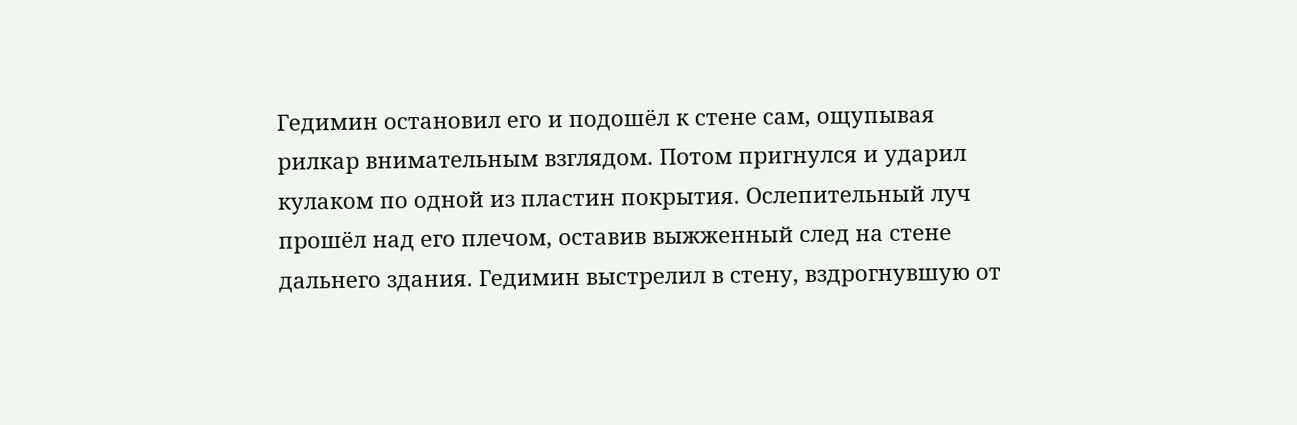Гедимин остановил его и подошёл к стене сам, ощупывая рилкар внимательным взглядом. Потом пригнулся и ударил кулаком по одной из пластин покрытия. Ослепительный луч прошёл над его плечом, оставив выжженный след на стене дальнего здания. Гедимин выстрелил в стену, вздрогнувшую от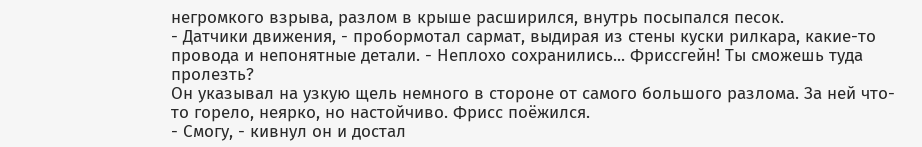негромкого взрыва, разлом в крыше расширился, внутрь посыпался песок.
- Датчики движения, - пробормотал сармат, выдирая из стены куски рилкара, какие-то провода и непонятные детали. - Неплохо сохранились... Фриссгейн! Ты сможешь туда пролезть?
Он указывал на узкую щель немного в стороне от самого большого разлома. За ней что-то горело, неярко, но настойчиво. Фрисс поёжился.
- Смогу, - кивнул он и достал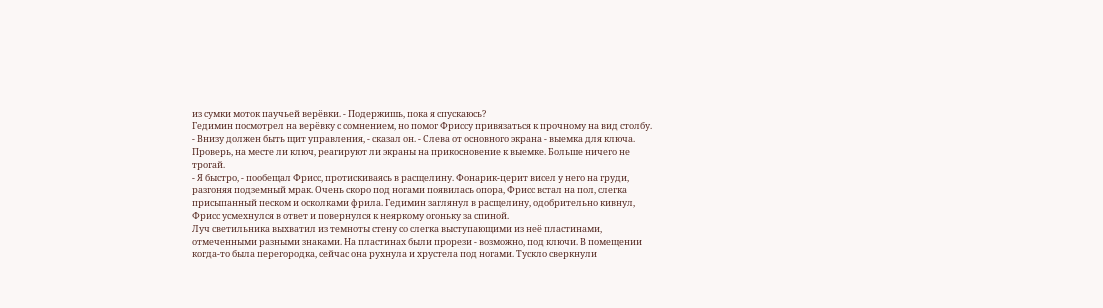из сумки моток паучьей верёвки. - Подержишь, пока я спускаюсь?
Гедимин посмотрел на верёвку с сомнением, но помог Фриссу привязаться к прочному на вид столбу.
- Внизу должен быть щит управления, - сказал он. - Слева от основного экрана - выемка для ключа. Проверь, на месте ли ключ, реагируют ли экраны на прикосновение к выемке. Больше ничего не трогай.
- Я быстро, - пообещал Фрисс, протискиваясь в расщелину. Фонарик-церит висел у него на груди, разгоняя подземный мрак. Очень скоро под ногами появилась опора, Фрисс встал на пол, слегка присыпанный песком и осколками фрила. Гедимин заглянул в расщелину, одобрительно кивнул, Фрисс усмехнулся в ответ и повернулся к неяркому огоньку за спиной.
Луч светильника выхватил из темноты стену со слегка выступающими из неё пластинами, отмеченными разными знаками. На пластинах были прорези - возможно, под ключи. В помещении когда-то была перегородка, сейчас она рухнула и хрустела под ногами. Тускло сверкнули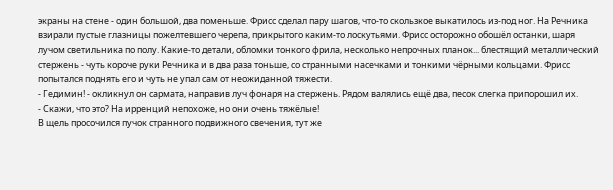экраны на стене - один большой, два поменьше. Фрисс сделал пару шагов, что-то скользкое выкатилось из-под ног. На Речника взирали пустые глазницы пожелтевшего черепа, прикрытого каким-то лоскутьями. Фрисс осторожно обошёл останки, шаря лучом светильника по полу. Какие-то детали, обломки тонкого фрила, несколько непрочных планок... блестящий металлический стержень - чуть короче руки Речника и в два раза тоньше, со странными насечками и тонкими чёрными кольцами. Фрисс попытался поднять его и чуть не упал сам от неожиданной тяжести.
- Гедимин! - окликнул он сармата, направив луч фонаря на стержень. Рядом валялись ещё два, песок слегка припорошил их.
- Скажи, что это? На ирренций непохоже, но они очень тяжёлые!
В щель просочился пучок странного подвижного свечения, тут же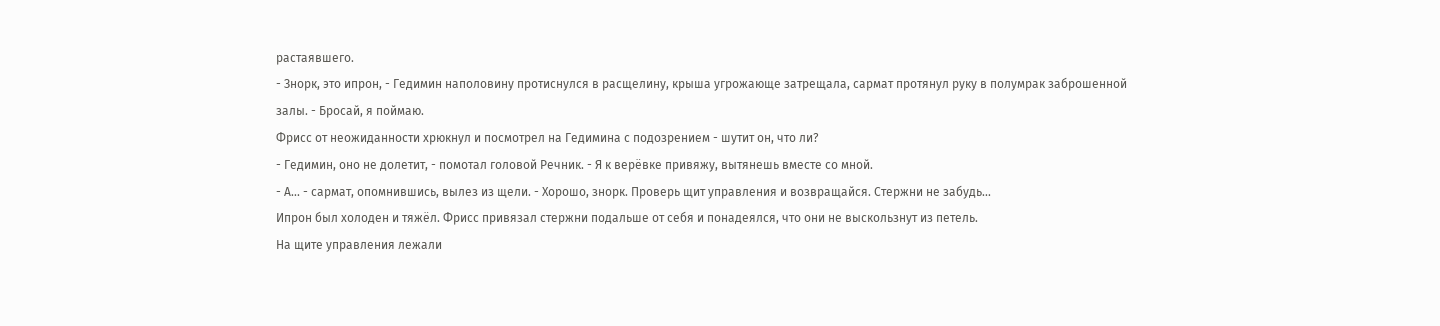растаявшего.
- Знорк, это ипрон, - Гедимин наполовину протиснулся в расщелину, крыша угрожающе затрещала, сармат протянул руку в полумрак заброшенной залы. - Бросай, я поймаю.
Фрисс от неожиданности хрюкнул и посмотрел на Гедимина с подозрением - шутит он, что ли?
- Гедимин, оно не долетит, - помотал головой Речник. - Я к верёвке привяжу, вытянешь вместе со мной.
- А... - сармат, опомнившись, вылез из щели. - Хорошо, знорк. Проверь щит управления и возвращайся. Стержни не забудь...
Ипрон был холоден и тяжёл. Фрисс привязал стержни подальше от себя и понадеялся, что они не выскользнут из петель.
На щите управления лежали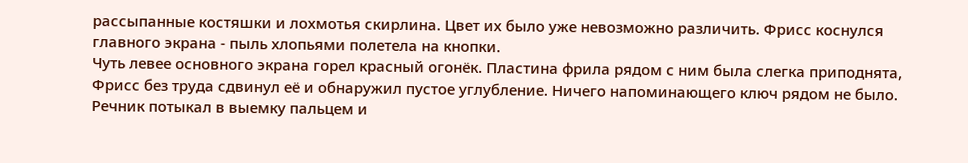рассыпанные костяшки и лохмотья скирлина. Цвет их было уже невозможно различить. Фрисс коснулся главного экрана - пыль хлопьями полетела на кнопки.
Чуть левее основного экрана горел красный огонёк. Пластина фрила рядом с ним была слегка приподнята, Фрисс без труда сдвинул её и обнаружил пустое углубление. Ничего напоминающего ключ рядом не было. Речник потыкал в выемку пальцем и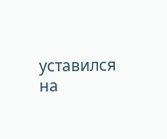уставился на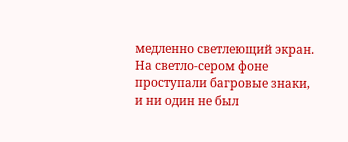медленно светлеющий экран. На светло-сером фоне проступали багровые знаки, и ни один не был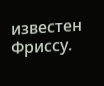известен Фриссу.